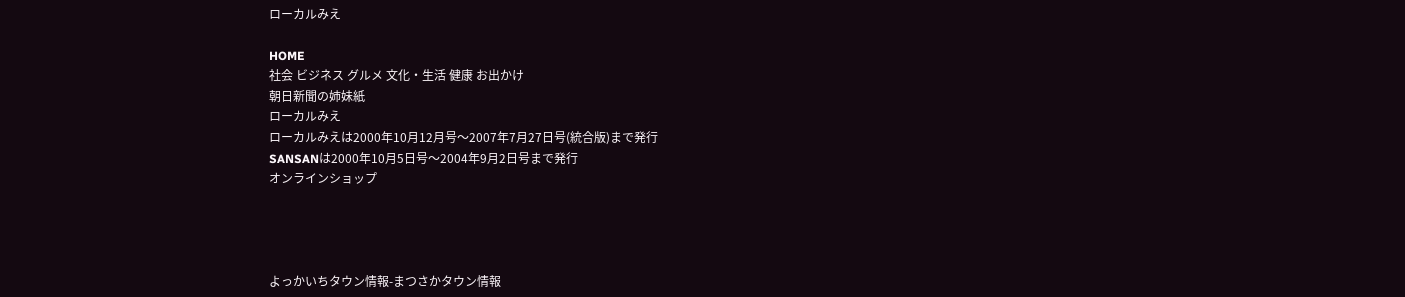ローカルみえ

HOME
社会 ビジネス グルメ 文化・生活 健康 お出かけ
朝日新聞の姉妹紙
ローカルみえ
ローカルみえは2000年10月12月号〜2007年7月27日号(統合版)まで発行
SANSANは2000年10月5日号〜2004年9月2日号まで発行
オンラインショップ




よっかいちタウン情報-まつさかタウン情報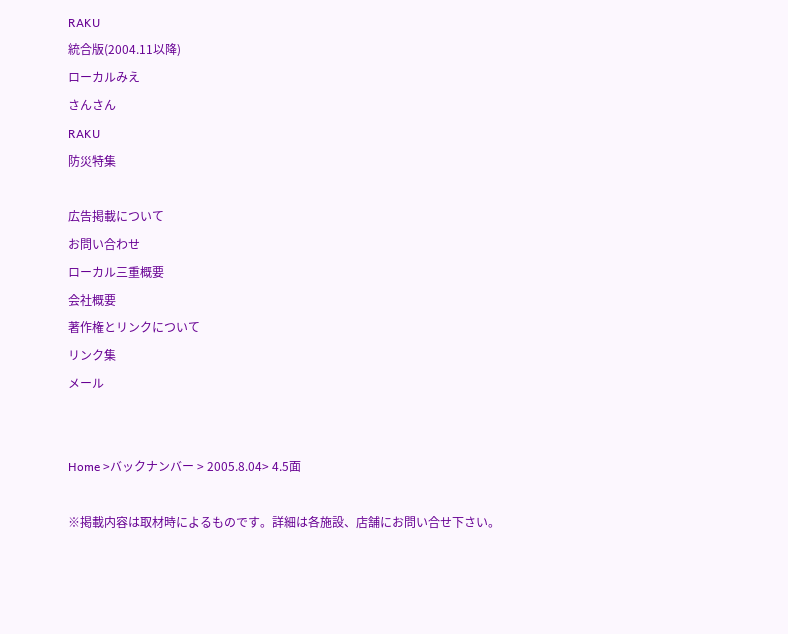RAKU
統合版(2004.11以降)
ローカルみえ
さんさん
RAKU
防災特集

広告掲載について
お問い合わせ
ローカル三重概要
会社概要
著作権とリンクについて
リンク集
メール


Home >バックナンバー > 2005.8.04> 4.5面

※掲載内容は取材時によるものです。詳細は各施設、店舗にお問い合せ下さい。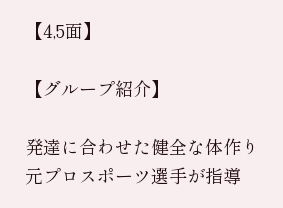【4,5面】

【グループ紹介】

発達に合わせた健全な体作り
元プロスポーツ選手が指導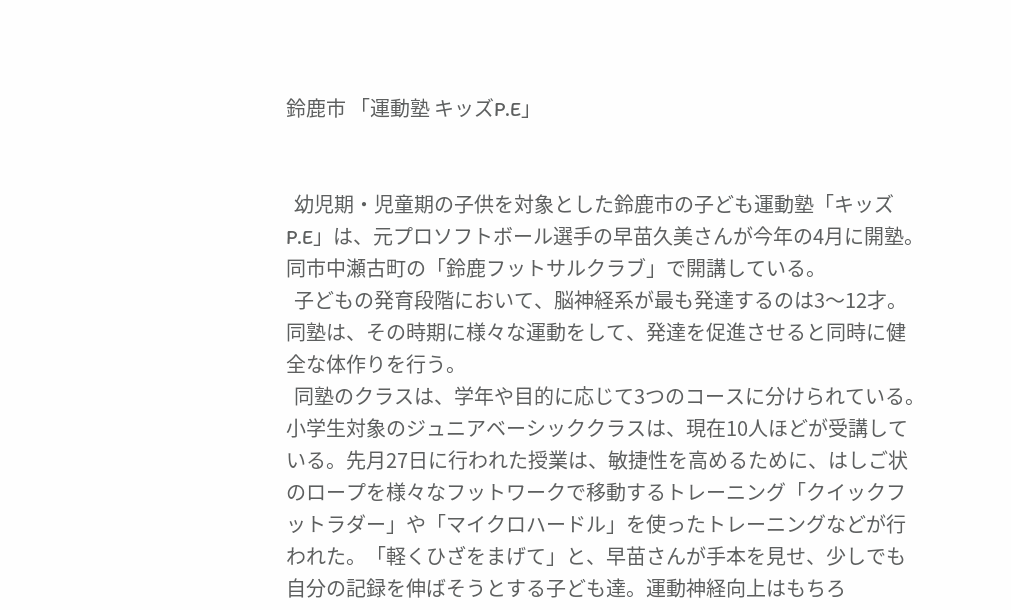鈴鹿市 「運動塾 キッズP.E」


  幼児期・児童期の子供を対象とした鈴鹿市の子ども運動塾「キッズP.E」は、元プロソフトボール選手の早苗久美さんが今年の4月に開塾。同市中瀬古町の「鈴鹿フットサルクラブ」で開講している。
  子どもの発育段階において、脳神経系が最も発達するのは3〜12才。同塾は、その時期に様々な運動をして、発達を促進させると同時に健全な体作りを行う。
  同塾のクラスは、学年や目的に応じて3つのコースに分けられている。小学生対象のジュニアベーシッククラスは、現在10人ほどが受講している。先月27日に行われた授業は、敏捷性を高めるために、はしご状のロープを様々なフットワークで移動するトレーニング「クイックフットラダー」や「マイクロハードル」を使ったトレーニングなどが行われた。「軽くひざをまげて」と、早苗さんが手本を見せ、少しでも自分の記録を伸ばそうとする子ども達。運動神経向上はもちろ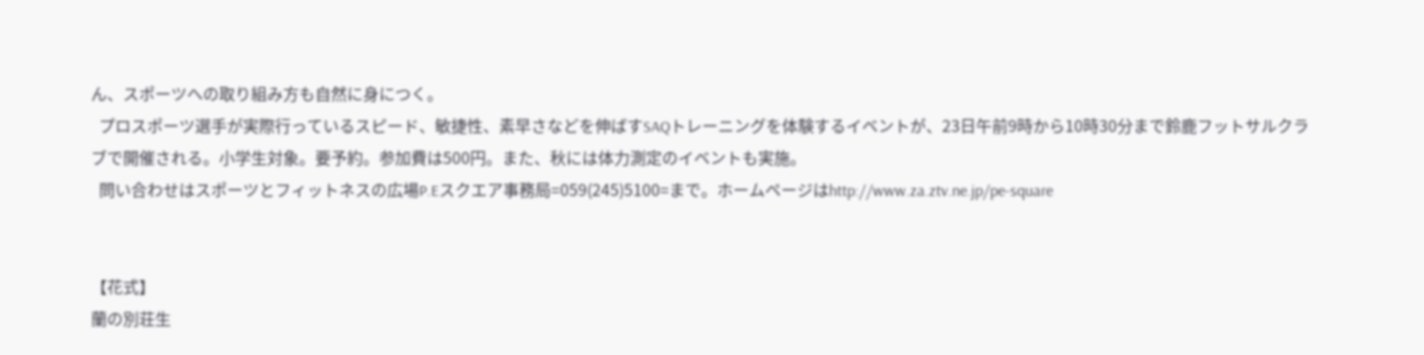ん、スポーツへの取り組み方も自然に身につく。
  プロスポーツ選手が実際行っているスピード、敏捷性、素早さなどを伸ばすSAQトレーニングを体験するイベントが、23日午前9時から10時30分まで鈴鹿フットサルクラブで開催される。小学生対象。要予約。参加費は500円。また、秋には体力測定のイベントも実施。
  問い合わせはスポーツとフィットネスの広場P.Eスクエア事務局=059(245)5100=まで。ホームページはhttp://www.za.ztv.ne.jp/pe-square


【花式】
蘭の別荘生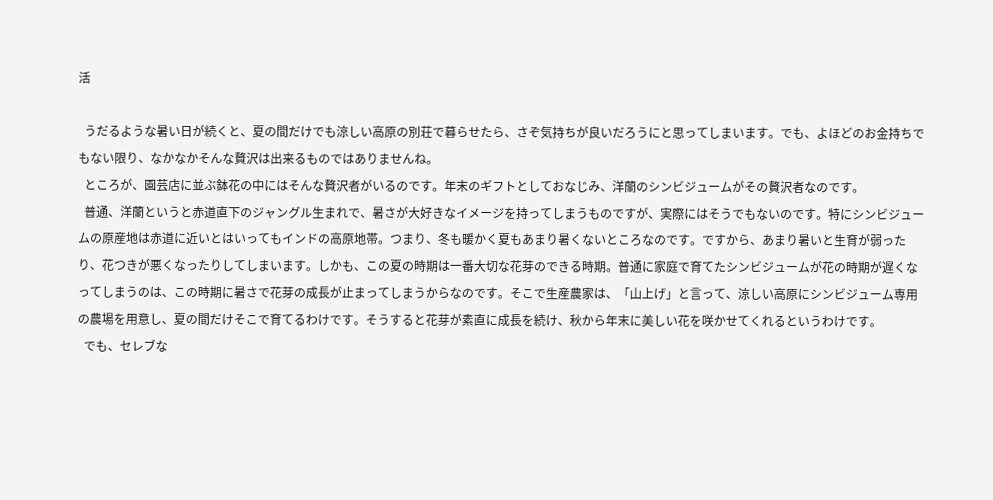活

  うだるような暑い日が続くと、夏の間だけでも涼しい高原の別荘で暮らせたら、さぞ気持ちが良いだろうにと思ってしまいます。でも、よほどのお金持ちでもない限り、なかなかそんな贅沢は出来るものではありませんね。
  ところが、園芸店に並ぶ鉢花の中にはそんな贅沢者がいるのです。年末のギフトとしておなじみ、洋蘭のシンビジュームがその贅沢者なのです。
  普通、洋蘭というと赤道直下のジャングル生まれで、暑さが大好きなイメージを持ってしまうものですが、実際にはそうでもないのです。特にシンビジュームの原産地は赤道に近いとはいってもインドの高原地帯。つまり、冬も暖かく夏もあまり暑くないところなのです。ですから、あまり暑いと生育が弱ったり、花つきが悪くなったりしてしまいます。しかも、この夏の時期は一番大切な花芽のできる時期。普通に家庭で育てたシンビジュームが花の時期が遅くなってしまうのは、この時期に暑さで花芽の成長が止まってしまうからなのです。そこで生産農家は、「山上げ」と言って、涼しい高原にシンビジューム専用の農場を用意し、夏の間だけそこで育てるわけです。そうすると花芽が素直に成長を続け、秋から年末に美しい花を咲かせてくれるというわけです。
  でも、セレブな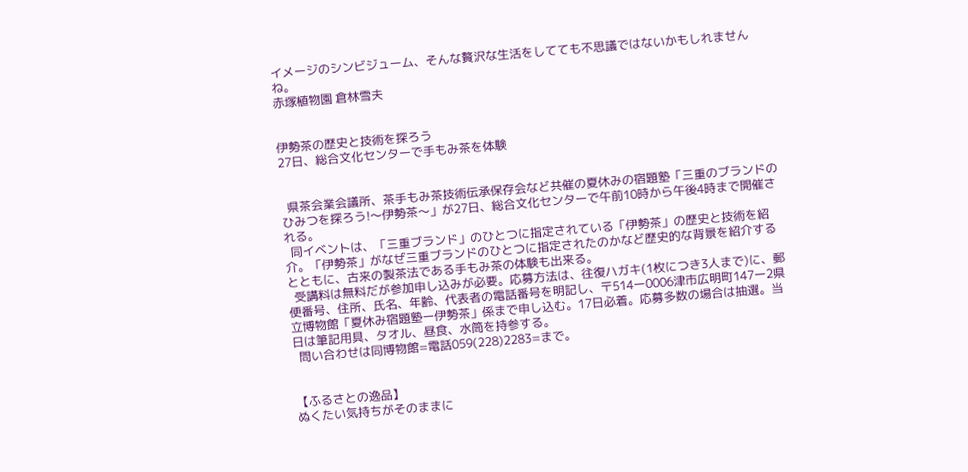イメージのシンビジューム、そんな贅沢な生活をしてても不思議ではないかもしれませんね。
赤塚植物園 倉林雪夫


伊勢茶の歴史と技術を探ろう
27日、総合文化センターで手もみ茶を体験


  県茶会業会議所、茶手もみ茶技術伝承保存会など共催の夏休みの宿題塾「三重のブランドのひみつを探ろう!〜伊勢茶〜」が27日、総合文化センターで午前10時から午後4時まで開催される。
  同イベントは、「三重ブランド」のひとつに指定されている「伊勢茶」の歴史と技術を紹介。「伊勢茶」がなぜ三重ブランドのひとつに指定されたのかなど歴史的な背景を紹介するとともに、古来の製茶法である手もみ茶の体験も出来る。
  受講料は無料だが参加申し込みが必要。応募方法は、往復ハガキ(1枚につき3人まで)に、郵便番号、住所、氏名、年齢、代表者の電話番号を明記し、〒514ー0006津市広明町147ー2県立博物館「夏休み宿題塾ー伊勢茶」係まで申し込む。17日必着。応募多数の場合は抽選。当日は筆記用具、タオル、昼食、水筒を持参する。
  問い合わせは同博物館=電話059(228)2283=まで。


【ふるさとの逸品】
ぬくたい気持ちがそのままに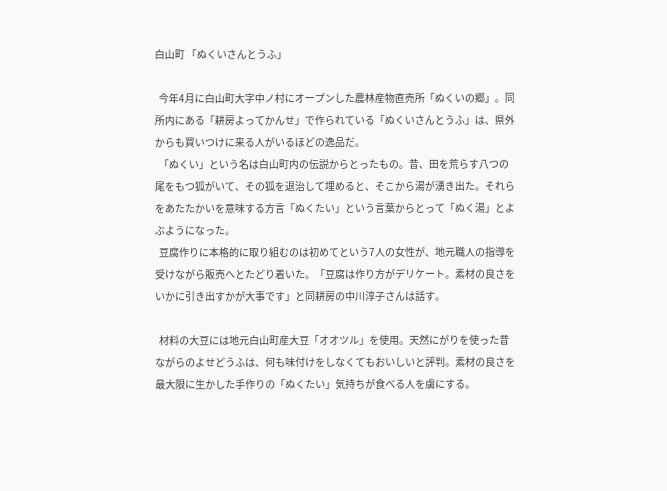白山町 「ぬくいさんとうふ」

  今年4月に白山町大字中ノ村にオープンした農林産物直売所「ぬくいの郷」。同所内にある「耕房よってかんせ」で作られている「ぬくいさんとうふ」は、県外からも買いつけに来る人がいるほどの逸品だ。
  「ぬくい」という名は白山町内の伝説からとったもの。昔、田を荒らす八つの尾をもつ狐がいて、その狐を退治して埋めると、そこから湯が湧き出た。それらをあたたかいを意味する方言「ぬくたい」という言葉からとって「ぬく湯」とよぶようになった。
  豆腐作りに本格的に取り組むのは初めてという7人の女性が、地元職人の指導を受けながら販売へとたどり着いた。「豆腐は作り方がデリケート。素材の良さをいかに引き出すかが大事です」と同耕房の中川淳子さんは話す。

  材料の大豆には地元白山町産大豆「オオツル」を使用。天然にがりを使った昔ながらのよせどうふは、何も味付けをしなくてもおいしいと評判。素材の良さを最大限に生かした手作りの「ぬくたい」気持ちが食べる人を虜にする。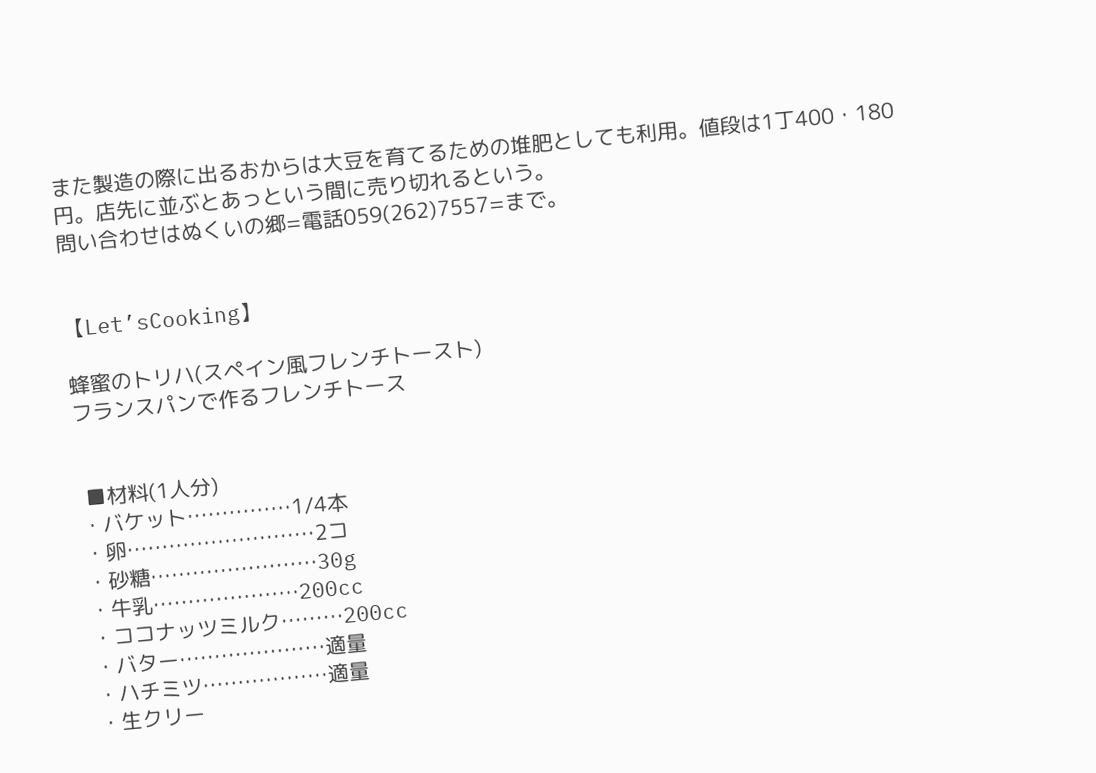また製造の際に出るおからは大豆を育てるための堆肥としても利用。値段は1丁400・180円。店先に並ぶとあっという間に売り切れるという。
問い合わせはぬくいの郷=電話059(262)7557=まで。


【Let’sCooking】

蜂蜜のトリハ(スペイン風フレンチトースト)
フランスパンで作るフレンチトース


 ■材料(1人分)
・バケット……………1/4本
・卵………………………2コ
・砂糖……………………30g
・牛乳…………………200cc
・ココナッツミルク………200cc
・バター…………………適量
・ハチミツ………………適量
・生クリー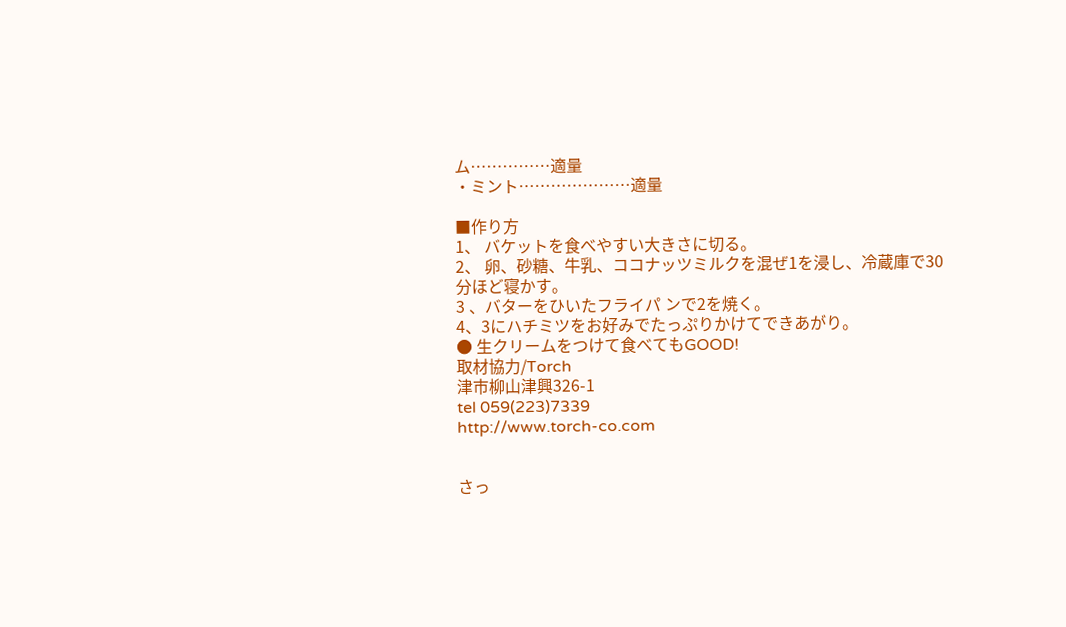ム……………適量
・ミント…………………適量

■作り方
1、 バケットを食べやすい大きさに切る。
2、 卵、砂糖、牛乳、ココナッツミルクを混ぜ1を浸し、冷蔵庫で30分ほど寝かす。
3 、バターをひいたフライパ ンで2を焼く。
4、3にハチミツをお好みでたっぷりかけてできあがり。
● 生クリームをつけて食べてもGOOD!
取材協力/Torch
津市柳山津興326-1
tel 059(223)7339
http://www.torch-co.com


さっ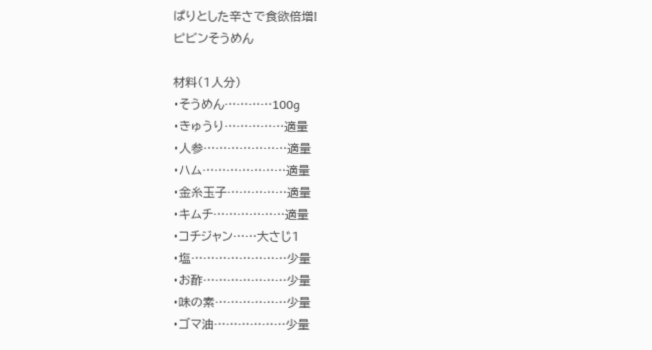ぱりとした辛さで食欲倍増!
ピビンそうめん

材料(1人分)
・そうめん…………100g
・きゅうり……………適量
・人参…………………適量
・ハム…………………適量
・金糸玉子……………適量
・キムチ………………適量
・コチジャン……大さじ1
・塩……………………少量
・お酢…………………少量
・味の素………………少量
・ゴマ油………………少量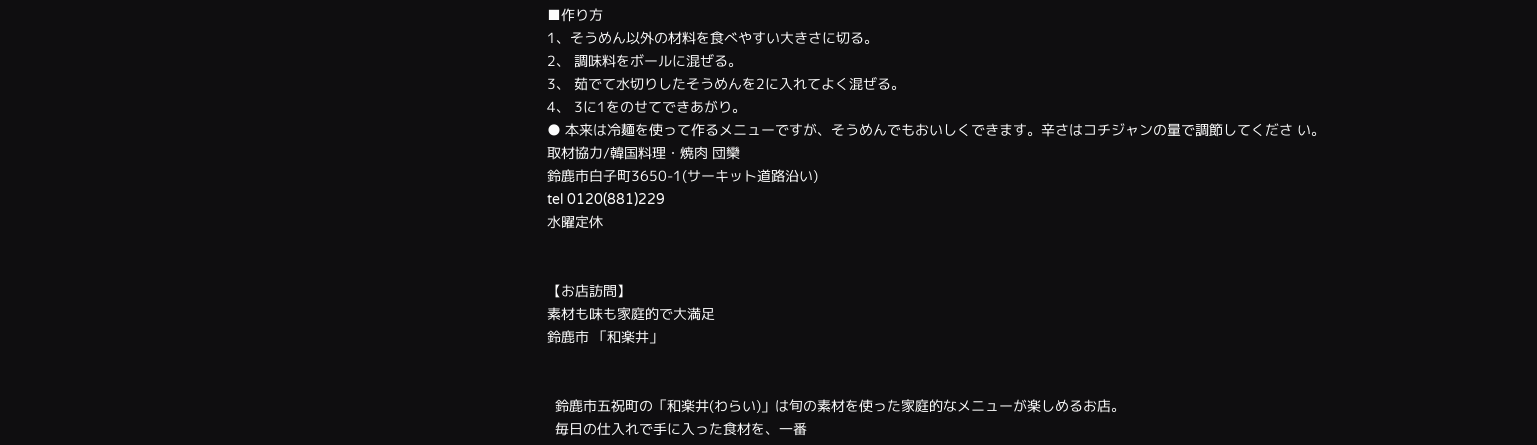■作り方
1、そうめん以外の材料を食べやすい大きさに切る。
2、 調味料をボールに混ぜる。
3、 茹でて水切りしたそうめんを2に入れてよく混ぜる。
4、 3に1をのせてできあがり。
● 本来は冷麺を使って作るメニューですが、そうめんでもおいしくできます。辛さはコチジャンの量で調節してくださ い。
取材協力/韓国料理・焼肉 団欒
鈴鹿市白子町3650-1(サーキット道路沿い)
tel 0120(881)229
水曜定休


【お店訪問】
素材も味も家庭的で大満足
鈴鹿市 「和楽井」


  鈴鹿市五祝町の「和楽井(わらい)」は旬の素材を使った家庭的なメニューが楽しめるお店。
  毎日の仕入れで手に入った食材を、一番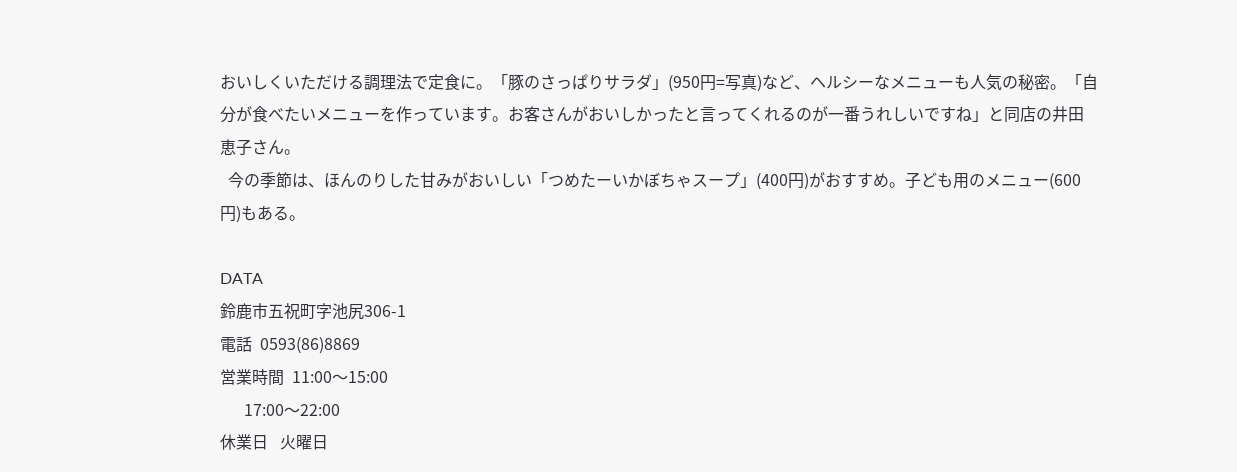おいしくいただける調理法で定食に。「豚のさっぱりサラダ」(950円=写真)など、ヘルシーなメニューも人気の秘密。「自分が食べたいメニューを作っています。お客さんがおいしかったと言ってくれるのが一番うれしいですね」と同店の井田恵子さん。
  今の季節は、ほんのりした甘みがおいしい「つめたーいかぼちゃスープ」(400円)がおすすめ。子ども用のメニュー(600円)もある。

DATA
鈴鹿市五祝町字池尻306-1
電話  0593(86)8869
営業時間  11:00〜15:00
      17:00〜22:00
休業日   火曜日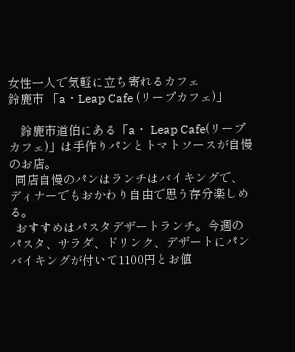女性一人で気軽に立ち寄れるカフェ
鈴鹿市 「a・Leap Cafe (リープカフェ)」

    鈴鹿市道伯にある「a・ Leap Cafe(リープカフェ)」は手作りパンとトマトソースが自慢のお店。
  同店自慢のパンはランチはバイキングで、ディナーでもおかわり自由で思う存分楽しめる。
  おすすめはパスタデザートランチ。今週のパスタ、サラダ、ドリンク、デザートにパンバイキングが付いて1100円とお値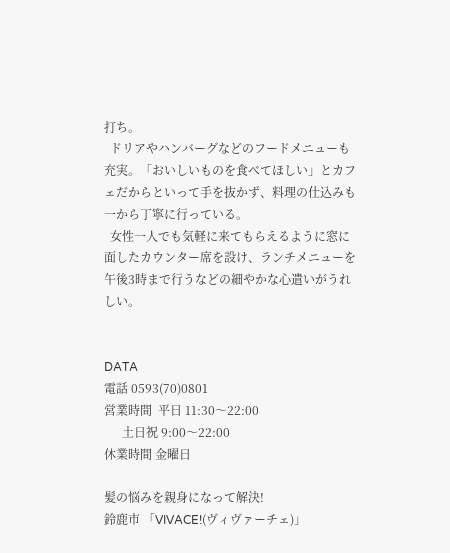打ち。
  ドリアやハンバーグなどのフードメニューも充実。「おいしいものを食べてほしい」とカフェだからといって手を抜かず、料理の仕込みも一から丁寧に行っている。
  女性一人でも気軽に来てもらえるように窓に面したカウンター席を設け、ランチメニューを午後3時まで行うなどの細やかな心遣いがうれしい。


DATA
電話 0593(70)0801
営業時間  平日 11:30〜22:00
      土日祝 9:00〜22:00
休業時間 金曜日

髪の悩みを親身になって解決!
鈴鹿市 「VIVACE!(ヴィヴァーチェ)」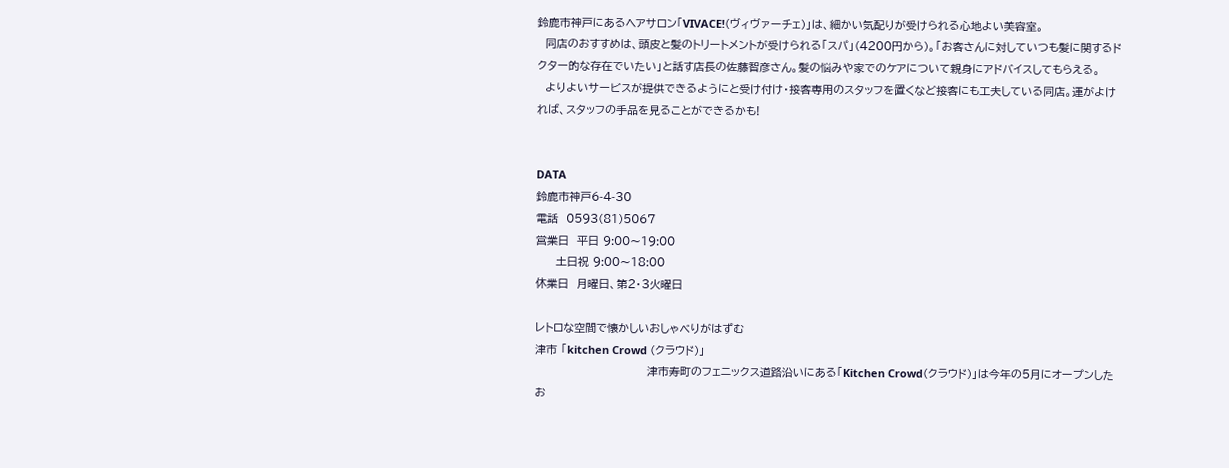鈴鹿市神戸にあるヘアサロン「VIVACE!(ヴィヴァーチェ)」は、細かい気配りが受けられる心地よい美容室。
  同店のおすすめは、頭皮と髪のトリートメントが受けられる「スパ」(4200円から)。「お客さんに対していつも髪に関するドクター的な存在でいたい」と話す店長の佐藤智彦さん。髪の悩みや家でのケアについて親身にアドバイスしてもらえる。
  よりよいサービスが提供できるようにと受け付け・接客専用のスタッフを置くなど接客にも工夫している同店。運がよければ、スタッフの手品を見ることができるかも!


DATA
鈴鹿市神戸6-4-30
電話  0593(81)5067
営業日  平日 9:00〜19:00
     土日祝 9:00〜18:00
休業日  月曜日、第2・3火曜日

レトロな空間で懐かしいおしゃべりがはずむ
津市 「kitchen Crowd (クラウド)」
                            津市寿町のフェニックス道路沿いにある「Kitchen Crowd(クラウド)」は今年の5月にオープンしたお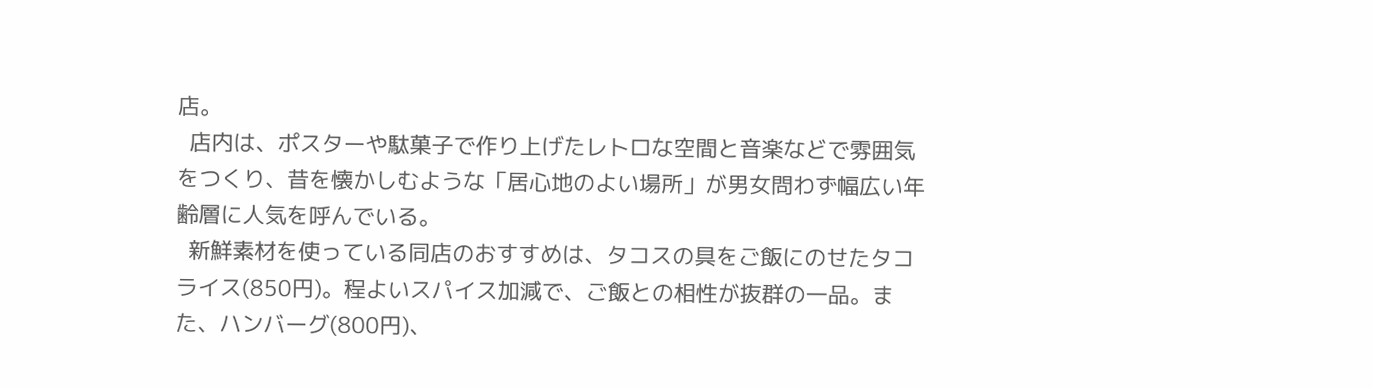店。
  店内は、ポスターや駄菓子で作り上げたレトロな空間と音楽などで雰囲気をつくり、昔を懐かしむような「居心地のよい場所」が男女問わず幅広い年齢層に人気を呼んでいる。
  新鮮素材を使っている同店のおすすめは、タコスの具をご飯にのせたタコライス(850円)。程よいスパイス加減で、ご飯との相性が抜群の一品。また、ハンバーグ(800円)、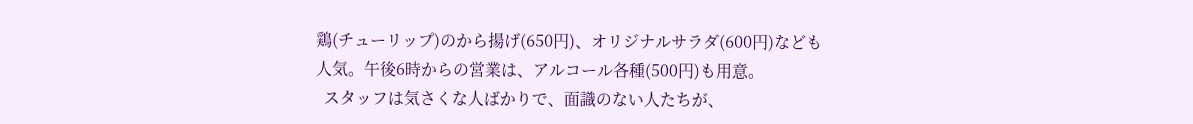鶏(チューリップ)のから揚げ(650円)、オリジナルサラダ(600円)なども人気。午後6時からの営業は、アルコール各種(500円)も用意。
  スタッフは気さくな人ばかりで、面識のない人たちが、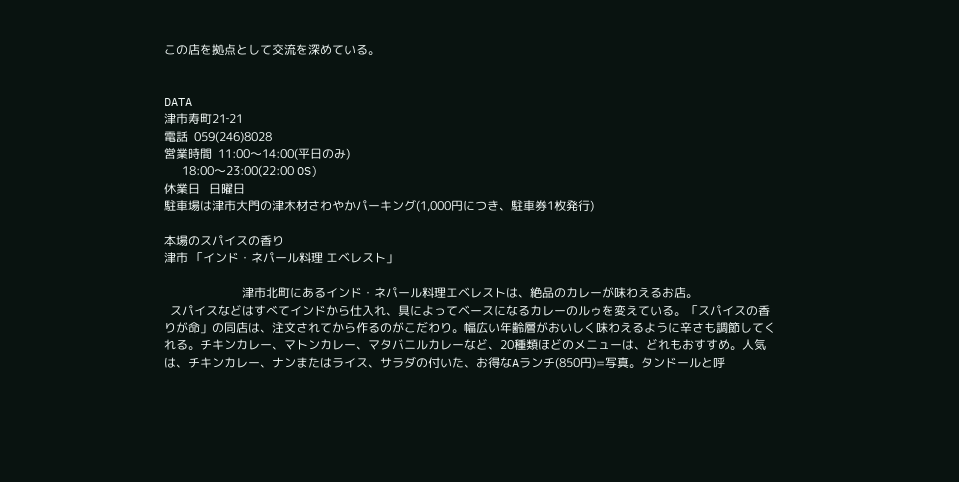この店を拠点として交流を深めている。


DATA
津市寿町21‐21
電話  059(246)8028
営業時間  11:00〜14:00(平日のみ)
      18:00〜23:00(22:00 OS)
休業日   日曜日
駐車場は津市大門の津木材さわやかパーキング(1,000円につき、駐車券1枚発行)

本場のスパイスの香り
津市 「インド・ネパール料理 エベレスト」

                          津市北町にあるインド・ネパール料理エベレストは、絶品のカレーが味わえるお店。
  スパイスなどはすべてインドから仕入れ、具によってベースになるカレーのルゥを変えている。「スパイスの香りが命」の同店は、注文されてから作るのがこだわり。幅広い年齢層がおいしく味わえるように辛さも調節してくれる。チキンカレー、マトンカレー、マタバニルカレーなど、20種類ほどのメニューは、どれもおすすめ。人気は、チキンカレー、ナンまたはライス、サラダの付いた、お得なAランチ(850円)=写真。タンドールと呼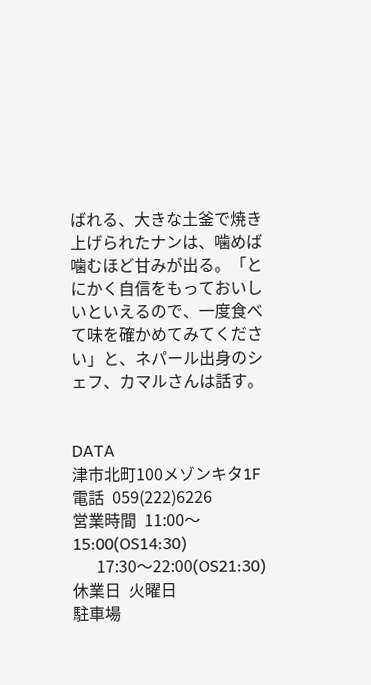ばれる、大きな土釜で焼き上げられたナンは、噛めば噛むほど甘みが出る。「とにかく自信をもっておいしいといえるので、一度食べて味を確かめてみてください」と、ネパール出身のシェフ、カマルさんは話す。


DATA
津市北町100メゾンキタ1F
電話  059(222)6226
営業時間  11:00〜15:00(OS14:30)
      17:30〜22:00(OS21:30)
休業日  火曜日
駐車場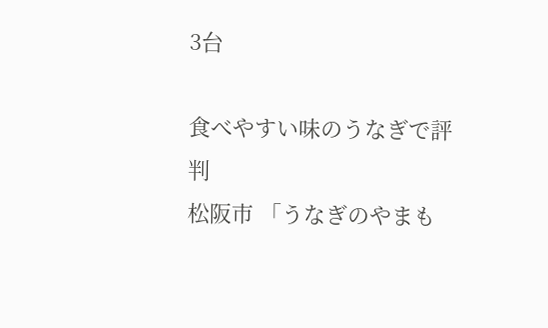3台

食べやすい味のうなぎで評判
松阪市 「うなぎのやまも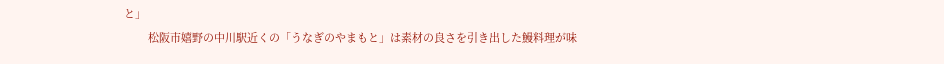と」
        松阪市嬉野の中川駅近くの「うなぎのやまもと」は素材の良さを引き出した鰻料理が味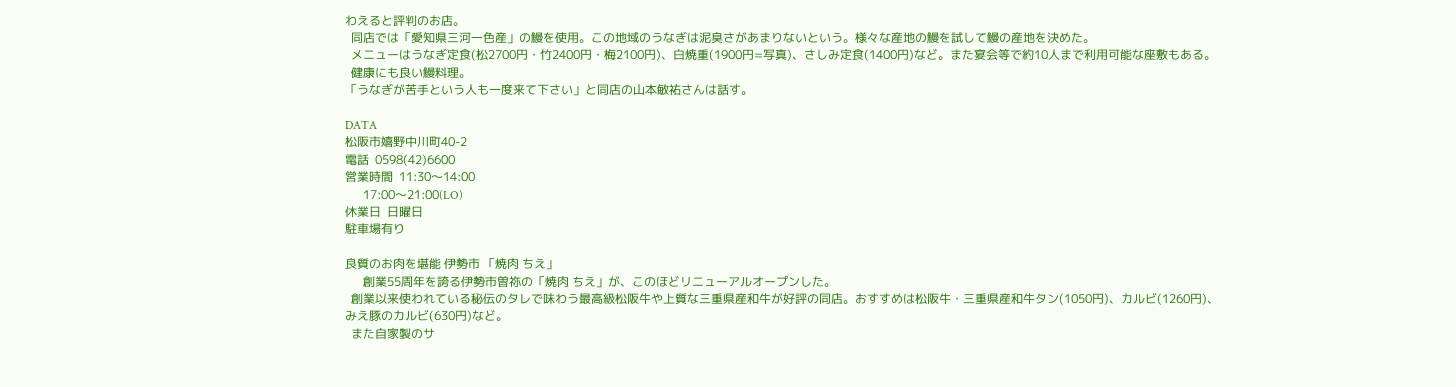わえると評判のお店。
  同店では「愛知県三河一色産」の鰻を使用。この地域のうなぎは泥臭さがあまりないという。様々な産地の鰻を試して鰻の産地を決めた。
  メニューはうなぎ定食(松2700円・竹2400円・梅2100円)、白焼重(1900円=写真)、さしみ定食(1400円)など。また宴会等で約10人まで利用可能な座敷もある。
  健康にも良い鰻料理。
「うなぎが苦手という人も一度来て下さい」と同店の山本敏祐さんは話す。

DATA
松阪市嬉野中川町40-2
電話  0598(42)6600
営業時間  11:30〜14:00
      17:00〜21:00(LO)
休業日  日曜日
駐車場有り

良質のお肉を堪能 伊勢市 「焼肉 ちえ」
      創業55周年を誇る伊勢市曽祢の「焼肉 ちえ」が、このほどリニューアルオープンした。
  創業以来使われている秘伝のタレで味わう最高級松阪牛や上質な三重県産和牛が好評の同店。おすすめは松阪牛・三重県産和牛タン(1050円)、カルビ(1260円)、みえ豚のカルビ(630円)など。
  また自家製のサ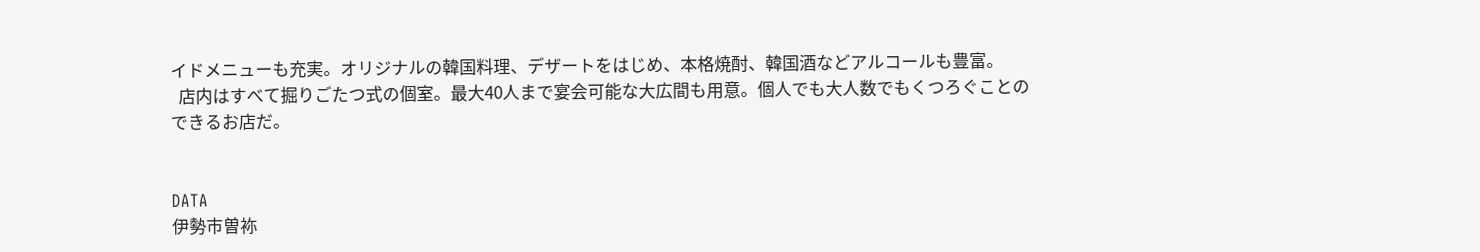イドメニューも充実。オリジナルの韓国料理、デザートをはじめ、本格焼酎、韓国酒などアルコールも豊富。
  店内はすべて掘りごたつ式の個室。最大40人まで宴会可能な大広間も用意。個人でも大人数でもくつろぐことのできるお店だ。


DATA
伊勢市曽袮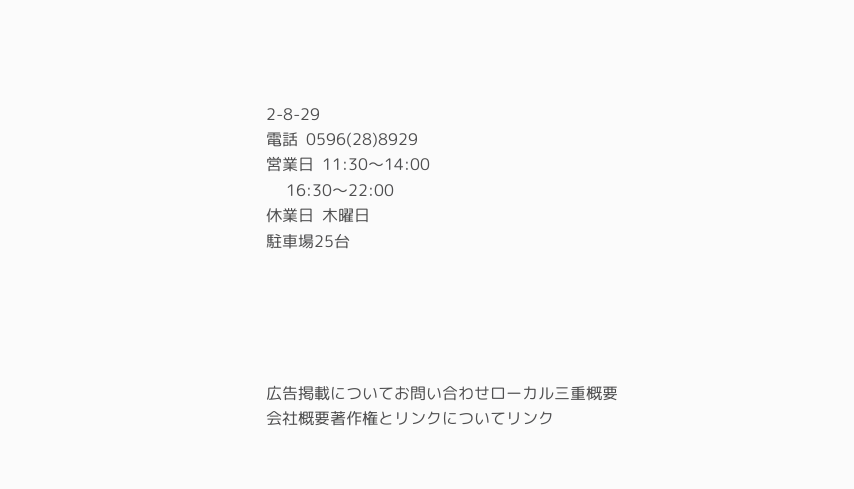2-8-29
電話  0596(28)8929
営業日  11:30〜14:00
     16:30〜22:00
休業日  木曜日
駐車場25台





広告掲載についてお問い合わせローカル三重概要会社概要著作権とリンクについてリンク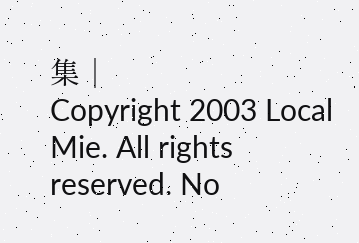集│
Copyright 2003 Local Mie. All rights reserved. No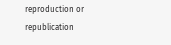reproduction or republication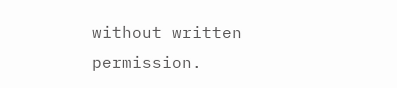without written permission.